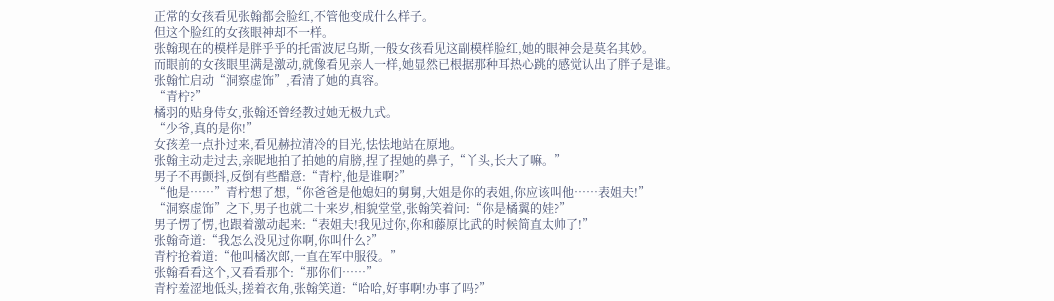正常的女孩看见张翰都会脸红,不管他变成什么样子。
但这个脸红的女孩眼神却不一样。
张翰现在的模样是胖乎乎的托雷波尼乌斯,一般女孩看见这副模样脸红,她的眼神会是莫名其妙。
而眼前的女孩眼里满是激动,就像看见亲人一样,她显然已根据那种耳热心跳的感觉认出了胖子是谁。
张翰忙启动“洞察虚饰”,看清了她的真容。
“青柠?”
橘羽的贴身侍女,张翰还曾经教过她无极九式。
“少爷,真的是你!”
女孩差一点扑过来,看见赫拉清冷的目光,怯怯地站在原地。
张翰主动走过去,亲昵地拍了拍她的肩膀,捏了捏她的鼻子,“丫头,长大了嘛。”
男子不再颤抖,反倒有些醋意:“青柠,他是谁啊?”
“他是……”青柠想了想,“你爸爸是他媳妇的舅舅,大姐是你的表姐,你应该叫他……表姐夫!”
“洞察虚饰”之下,男子也就二十来岁,相貌堂堂,张翰笑着问:“你是橘翼的娃?”
男子愣了愣,也跟着激动起来:“表姐夫!我见过你,你和藤原比武的时候简直太帅了!”
张翰奇道:“我怎么没见过你啊,你叫什么?”
青柠抢着道:“他叫橘次郎,一直在军中服役。”
张翰看看这个,又看看那个:“那你们……”
青柠羞涩地低头,搓着衣角,张翰笑道:“哈哈,好事啊!办事了吗?”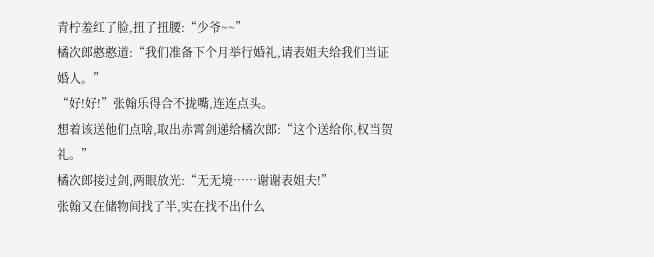青柠羞红了脸,扭了扭腰:“少爷~~”
橘次郎憨憨道:“我们准备下个月举行婚礼,请表姐夫给我们当证婚人。”
“好!好!”张翰乐得合不拢嘴,连连点头。
想着该送他们点啥,取出赤霄剑递给橘次郎:“这个送给你,权当贺礼。”
橘次郎接过剑,两眼放光:“无无境……谢谢表姐夫!”
张翰又在储物间找了半,实在找不出什么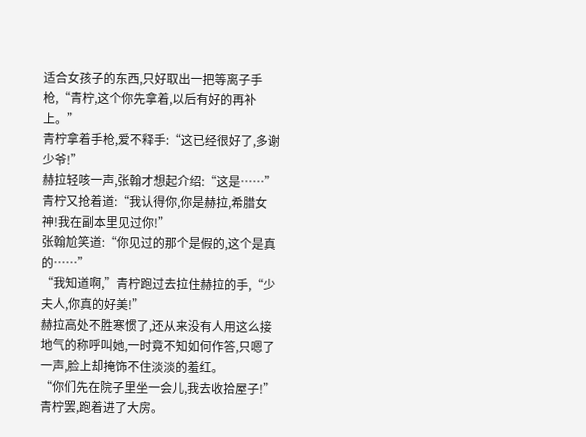适合女孩子的东西,只好取出一把等离子手枪,“青柠,这个你先拿着,以后有好的再补上。”
青柠拿着手枪,爱不释手:“这已经很好了,多谢少爷!”
赫拉轻咳一声,张翰才想起介绍:“这是……”
青柠又抢着道:“我认得你,你是赫拉,希腊女神!我在副本里见过你!”
张翰尬笑道:“你见过的那个是假的,这个是真的……”
“我知道啊,”青柠跑过去拉住赫拉的手,“少夫人,你真的好美!”
赫拉高处不胜寒惯了,还从来没有人用这么接地气的称呼叫她,一时竟不知如何作答,只嗯了一声,脸上却掩饰不住淡淡的羞红。
“你们先在院子里坐一会儿,我去收拾屋子!”青柠罢,跑着进了大房。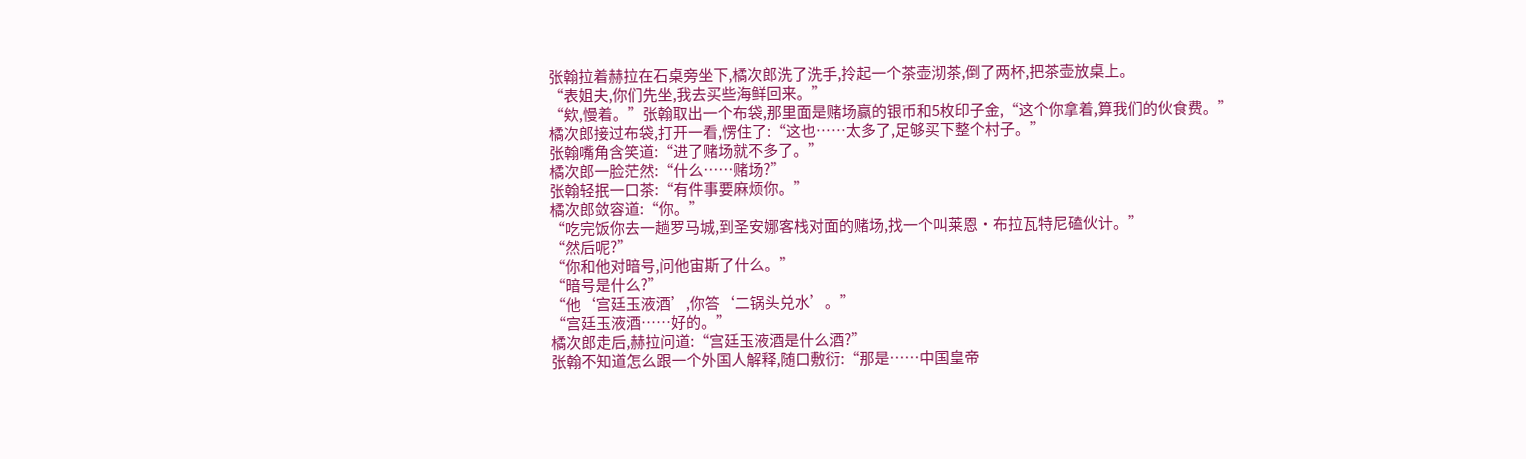张翰拉着赫拉在石桌旁坐下,橘次郎洗了洗手,拎起一个茶壶沏茶,倒了两杯,把茶壶放桌上。
“表姐夫,你们先坐,我去买些海鲜回来。”
“欸,慢着。”张翰取出一个布袋,那里面是赌场赢的银币和5枚印子金,“这个你拿着,算我们的伙食费。”
橘次郎接过布袋,打开一看,愣住了:“这也……太多了,足够买下整个村子。”
张翰嘴角含笑道:“进了赌场就不多了。”
橘次郎一脸茫然:“什么……赌场?”
张翰轻抿一口茶:“有件事要麻烦你。”
橘次郎敛容道:“你。”
“吃完饭你去一趟罗马城,到圣安娜客栈对面的赌场,找一个叫莱恩·布拉瓦特尼磕伙计。”
“然后呢?”
“你和他对暗号,问他宙斯了什么。”
“暗号是什么?”
“他‘宫廷玉液酒’,你答‘二锅头兑水’。”
“宫廷玉液酒……好的。”
橘次郎走后,赫拉问道:“宫廷玉液酒是什么酒?”
张翰不知道怎么跟一个外国人解释,随口敷衍:“那是……中国皇帝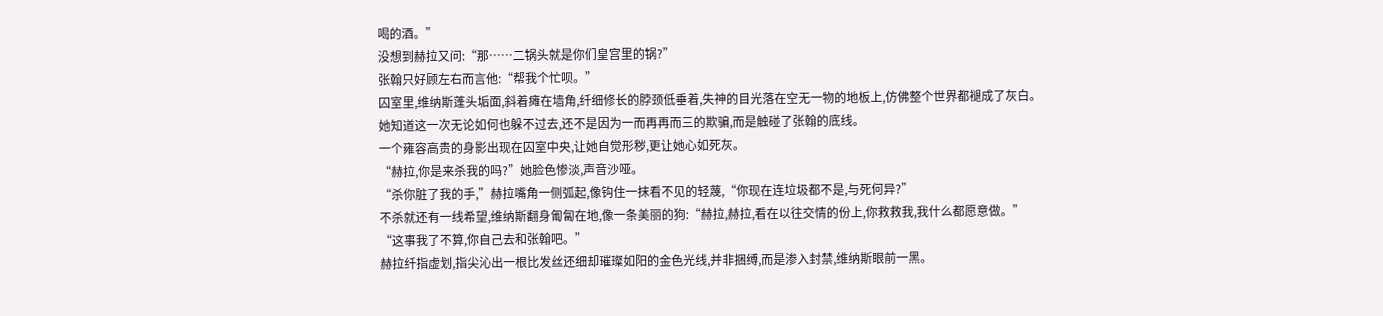喝的酒。”
没想到赫拉又问:“那……二锅头就是你们皇宫里的锅?”
张翰只好顾左右而言他:“帮我个忙呗。”
囚室里,维纳斯蓬头垢面,斜着瘫在墙角,纤细修长的脖颈低垂着,失神的目光落在空无一物的地板上,仿佛整个世界都褪成了灰白。
她知道这一次无论如何也躲不过去,还不是因为一而再再而三的欺骗,而是触碰了张翰的底线。
一个雍容高贵的身影出现在囚室中央,让她自觉形秽,更让她心如死灰。
“赫拉,你是来杀我的吗?”她脸色惨淡,声音沙哑。
“杀你脏了我的手,”赫拉嘴角一侧弧起,像钩住一抹看不见的轻蔑,“你现在连垃圾都不是,与死何异?”
不杀就还有一线希望,维纳斯翻身匍匐在地,像一条美丽的狗:“赫拉,赫拉,看在以往交情的份上,你救救我,我什么都愿意做。”
“这事我了不算,你自己去和张翰吧。”
赫拉纤指虚划,指尖沁出一根比发丝还细却璀璨如阳的金色光线,并非捆缚,而是渗入封禁,维纳斯眼前一黑。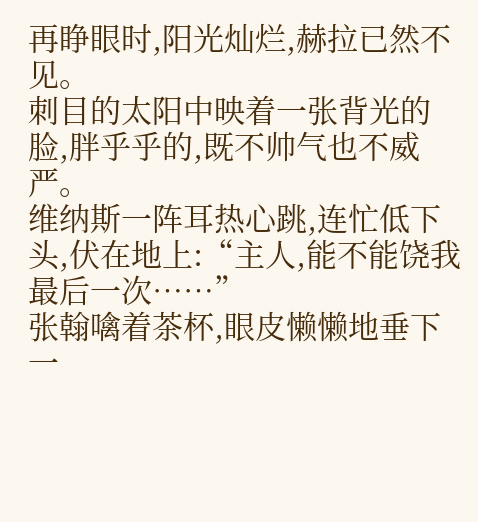再睁眼时,阳光灿烂,赫拉已然不见。
刺目的太阳中映着一张背光的脸,胖乎乎的,既不帅气也不威严。
维纳斯一阵耳热心跳,连忙低下头,伏在地上:“主人,能不能饶我最后一次……”
张翰噙着茶杯,眼皮懒懒地垂下一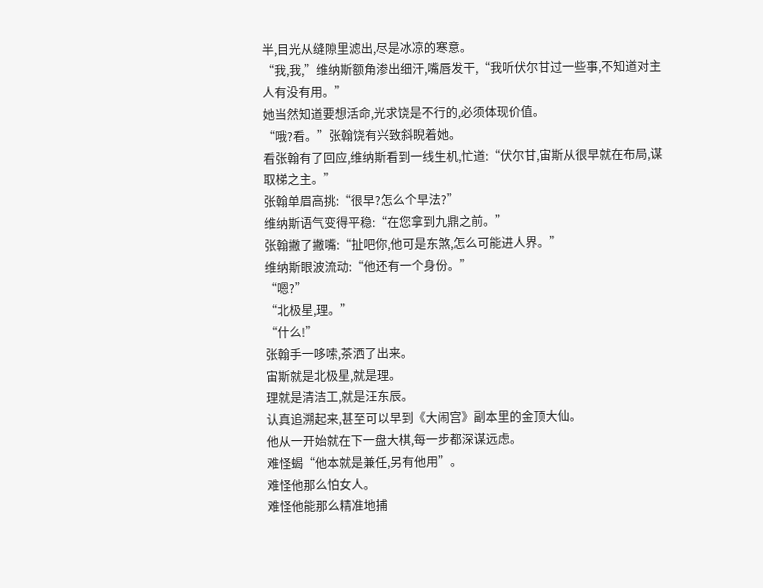半,目光从缝隙里滤出,尽是冰凉的寒意。
“我,我,”维纳斯额角渗出细汗,嘴唇发干,“我听伏尔甘过一些事,不知道对主人有没有用。”
她当然知道要想活命,光求饶是不行的,必须体现价值。
“哦?看。”张翰饶有兴致斜睨着她。
看张翰有了回应,维纳斯看到一线生机,忙道:“伏尔甘,宙斯从很早就在布局,谋取梯之主。”
张翰单眉高挑:“很早?怎么个早法?”
维纳斯语气变得平稳:“在您拿到九鼎之前。”
张翰撇了撇嘴:“扯吧你,他可是东煞,怎么可能进人界。”
维纳斯眼波流动:“他还有一个身份。”
“嗯?”
“北极星,理。”
“什么!”
张翰手一哆嗦,茶洒了出来。
宙斯就是北极星,就是理。
理就是清洁工,就是汪东辰。
认真追溯起来,甚至可以早到《大闹宫》副本里的金顶大仙。
他从一开始就在下一盘大棋,每一步都深谋远虑。
难怪蝎“他本就是兼任,另有他用”。
难怪他那么怕女人。
难怪他能那么精准地捕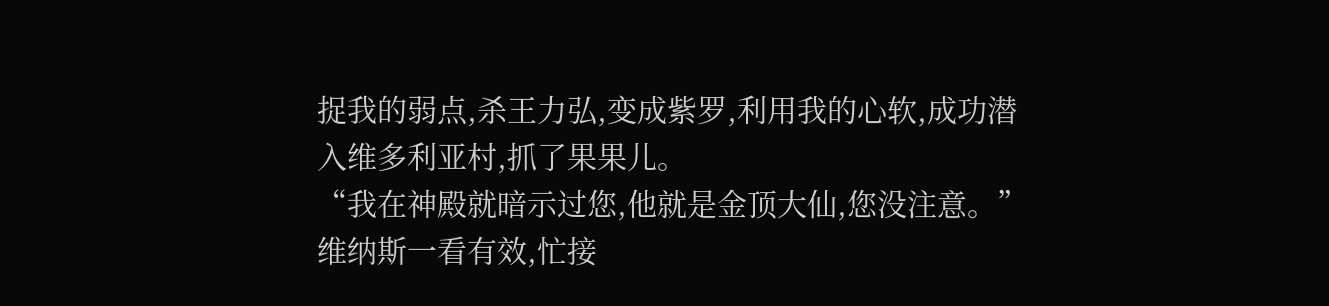捉我的弱点,杀王力弘,变成紫罗,利用我的心软,成功潜入维多利亚村,抓了果果儿。
“我在神殿就暗示过您,他就是金顶大仙,您没注意。”维纳斯一看有效,忙接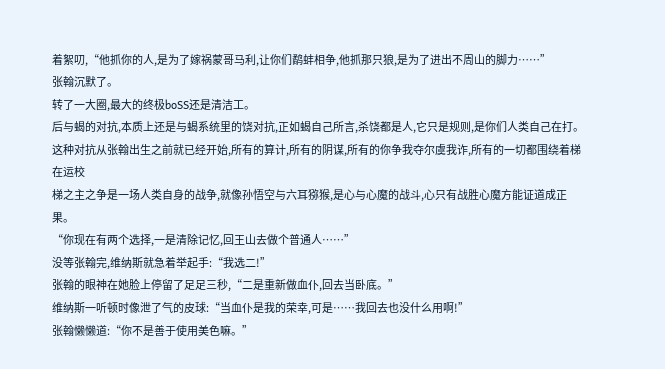着絮叨,“他抓你的人,是为了嫁祸蒙哥马利,让你们鹬蚌相争,他抓那只狼,是为了进出不周山的脚力……”
张翰沉默了。
转了一大圈,最大的终极boSS还是清洁工。
后与蝎的对抗,本质上还是与蝎系统里的饶对抗,正如蝎自己所言,杀饶都是人,它只是规则,是你们人类自己在打。
这种对抗从张翰出生之前就已经开始,所有的算计,所有的阴谋,所有的你争我夺尔虞我诈,所有的一切都围绕着梯在运校
梯之主之争是一场人类自身的战争,就像孙悟空与六耳猕猴,是心与心魔的战斗,心只有战胜心魔方能证道成正果。
“你现在有两个选择,一是清除记忆,回王山去做个普通人……”
没等张翰完,维纳斯就急着举起手:“我选二!”
张翰的眼神在她脸上停留了足足三秒,“二是重新做血仆,回去当卧底。”
维纳斯一听顿时像泄了气的皮球:“当血仆是我的荣幸,可是……我回去也没什么用啊!”
张翰懒懒道:“你不是善于使用美色嘛。”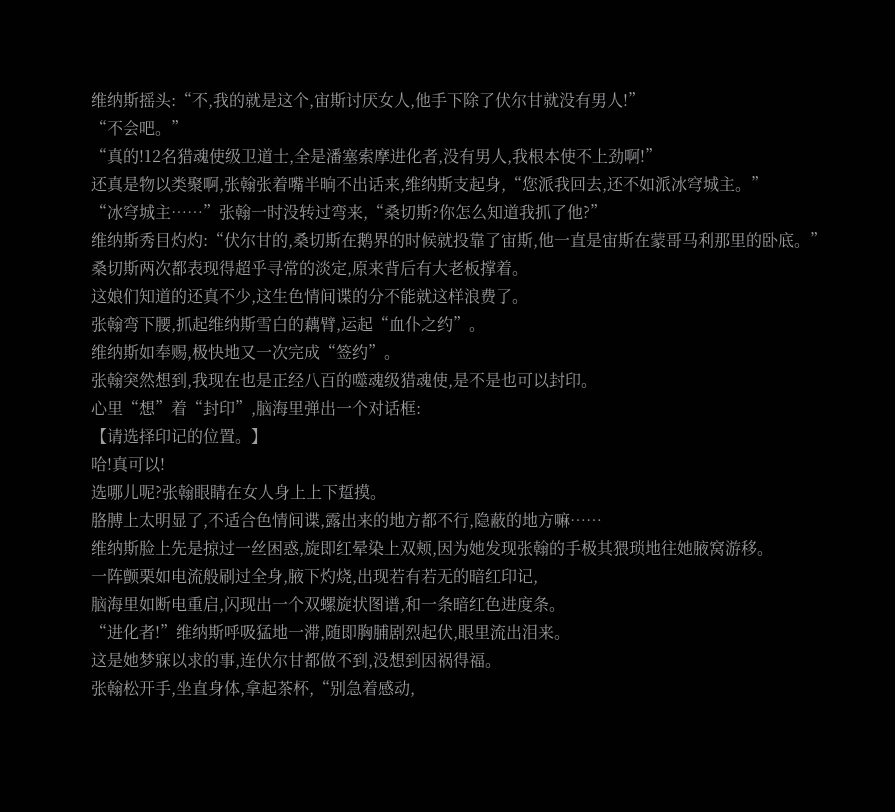维纳斯摇头:“不,我的就是这个,宙斯讨厌女人,他手下除了伏尔甘就没有男人!”
“不会吧。”
“真的!12名猎魂使级卫道士,全是潘塞索摩进化者,没有男人,我根本使不上劲啊!”
还真是物以类聚啊,张翰张着嘴半晌不出话来,维纳斯支起身,“您派我回去,还不如派冰穹城主。”
“冰穹城主……”张翰一时没转过弯来,“桑切斯?你怎么知道我抓了他?”
维纳斯秀目灼灼:“伏尔甘的,桑切斯在鹅界的时候就投靠了宙斯,他一直是宙斯在蒙哥马利那里的卧底。”
桑切斯两次都表现得超乎寻常的淡定,原来背后有大老板撑着。
这娘们知道的还真不少,这生色情间谍的分不能就这样浪费了。
张翰弯下腰,抓起维纳斯雪白的藕臂,运起“血仆之约”。
维纳斯如奉赐,极快地又一次完成“签约”。
张翰突然想到,我现在也是正经八百的噬魂级猎魂使,是不是也可以封印。
心里“想”着“封印”,脑海里弹出一个对话框:
【请选择印记的位置。】
哈!真可以!
选哪儿呢?张翰眼睛在女人身上上下踅摸。
胳膊上太明显了,不适合色情间谍,露出来的地方都不行,隐蔽的地方嘛……
维纳斯脸上先是掠过一丝困惑,旋即红晕染上双颊,因为她发现张翰的手极其猥琐地往她腋窝游移。
一阵颤栗如电流般刷过全身,腋下灼烧,出现若有若无的暗红印记,
脑海里如断电重启,闪现出一个双螺旋状图谱,和一条暗红色进度条。
“进化者!”维纳斯呼吸猛地一滞,随即胸脯剧烈起伏,眼里流出泪来。
这是她梦寐以求的事,连伏尔甘都做不到,没想到因祸得福。
张翰松开手,坐直身体,拿起茶杯,“别急着感动,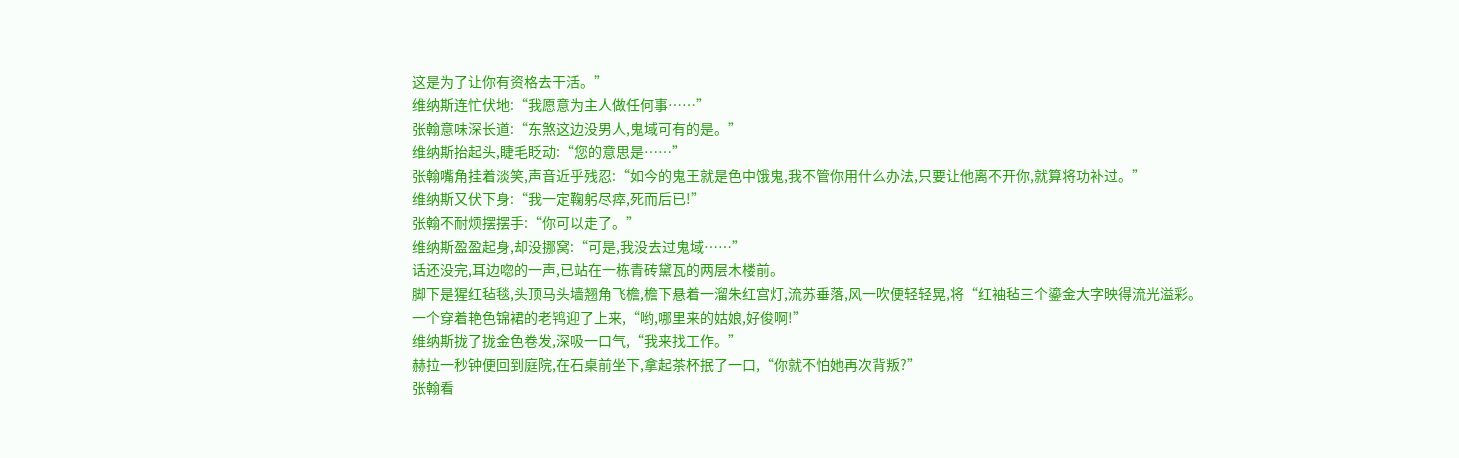这是为了让你有资格去干活。”
维纳斯连忙伏地:“我愿意为主人做任何事……”
张翰意味深长道:“东煞这边没男人,鬼域可有的是。”
维纳斯抬起头,睫毛眨动:“您的意思是……”
张翰嘴角挂着淡笑,声音近乎残忍:“如今的鬼王就是色中饿鬼,我不管你用什么办法,只要让他离不开你,就算将功补过。”
维纳斯又伏下身:“我一定鞠躬尽瘁,死而后已!”
张翰不耐烦摆摆手:“你可以走了。”
维纳斯盈盈起身,却没挪窝:“可是,我没去过鬼域……”
话还没完,耳边唿的一声,已站在一栋青砖黛瓦的两层木楼前。
脚下是猩红毡毯,头顶马头墙翘角飞檐,檐下悬着一溜朱红宫灯,流苏垂落,风一吹便轻轻晃,将“红袖毡三个鎏金大字映得流光溢彩。
一个穿着艳色锦裙的老鸨迎了上来,“哟,哪里来的姑娘,好俊啊!”
维纳斯拢了拢金色卷发,深吸一口气,“我来找工作。”
赫拉一秒钟便回到庭院,在石桌前坐下,拿起茶杯抿了一口,“你就不怕她再次背叛?”
张翰看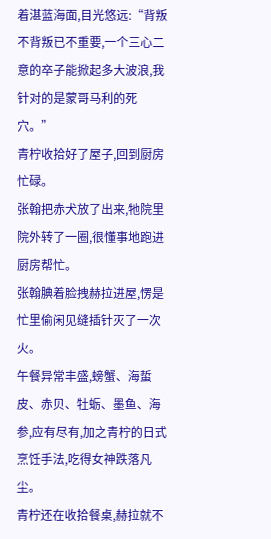着湛蓝海面,目光悠远:“背叛不背叛已不重要,一个三心二意的卒子能掀起多大波浪,我针对的是蒙哥马利的死穴。”
青柠收拾好了屋子,回到厨房忙碌。
张翰把赤犬放了出来,牠院里院外转了一圈,很懂事地跑进厨房帮忙。
张翰腆着脸拽赫拉进屋,愣是忙里偷闲见缝插针灭了一次火。
午餐异常丰盛,螃蟹、海蜇皮、赤贝、牡蛎、墨鱼、海参,应有尽有,加之青柠的日式烹饪手法,吃得女神跌落凡尘。
青柠还在收拾餐桌,赫拉就不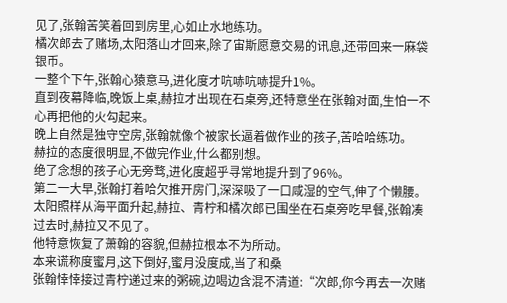见了,张翰苦笑着回到房里,心如止水地练功。
橘次郎去了赌场,太阳落山才回来,除了宙斯愿意交易的讯息,还带回来一麻袋银币。
一整个下午,张翰心猿意马,进化度才吭哧吭哧提升1%。
直到夜幕降临,晚饭上桌,赫拉才出现在石桌旁,还特意坐在张翰对面,生怕一不心再把他的火勾起来。
晚上自然是独守空房,张翰就像个被家长逼着做作业的孩子,苦哈哈练功。
赫拉的态度很明显,不做完作业,什么都别想。
绝了念想的孩子心无旁骛,进化度超乎寻常地提升到了96%。
第二一大早,张翰打着哈欠推开房门,深深吸了一口咸湿的空气,伸了个懒腰。
太阳照样从海平面升起,赫拉、青柠和橘次郎已围坐在石桌旁吃早餐,张翰凑过去时,赫拉又不见了。
他特意恢复了萧翰的容貌,但赫拉根本不为所动。
本来谎称度蜜月,这下倒好,蜜月没度成,当了和桑
张翰悻悻接过青柠递过来的粥碗,边喝边含混不清道:“次郎,你今再去一次赌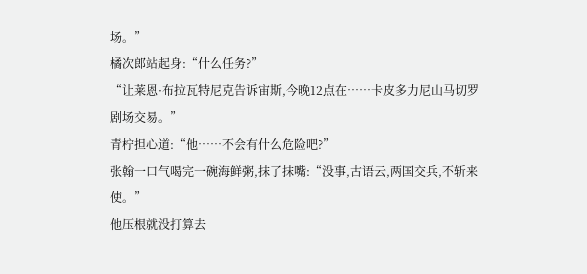场。”
橘次郎站起身:“什么任务?”
“让莱恩·布拉瓦特尼克告诉宙斯,今晚12点在……卡皮多力尼山马切罗剧场交易。”
青柠担心道:“他……不会有什么危险吧?”
张翰一口气喝完一碗海鲜粥,抹了抹嘴:“没事,古语云,两国交兵,不斩来使。”
他压根就没打算去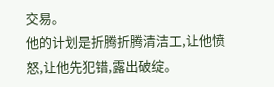交易。
他的计划是折腾折腾清洁工,让他愤怒,让他先犯错,露出破绽。